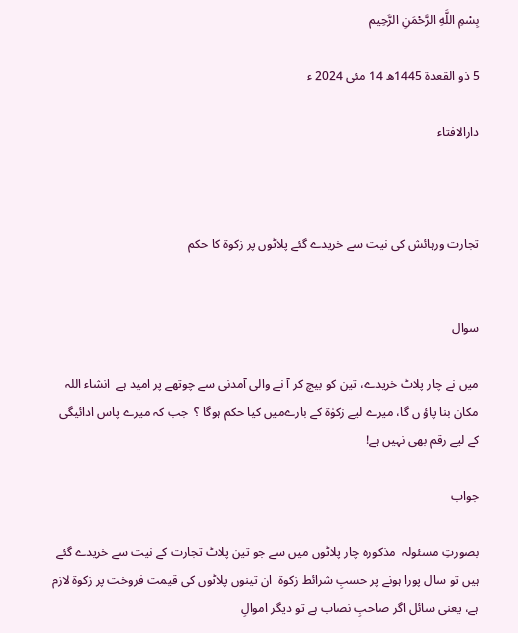بِسْمِ اللَّهِ الرَّحْمَنِ الرَّحِيم

5 ذو القعدة 1445ھ 14 مئی 2024 ء

دارالافتاء



تجارت ورہائش کی نیت سے خریدے گئے پلاٹوں پر زکوۃ کا حکم


سوال

میں نے چار پلاٹ خریدے، تین کو بیچ کر آ نے والی آمدنی سے چوتھے پر امید ہے  انشاء اللہ مکان بنا پاؤ ں گا، میرے لیے زکوٰۃ کے بارےمیں کیا حکم ہوگا ؟  جب کہ میرے پاس ادائیگی کے لیے رقم بھی نہیں ہے!

جواب

بصورتِ مسئولہ  مذکورہ چار پلاٹوں میں سے جو تین پلاٹ تجارت کے نیت سے خریدے گئے ہیں تو سال پورا ہونے پر حسبِ شرائط زکوۃ  ان تینوں پلاٹوں کی قیمت فروخت پر زکوۃ لازم ہے، یعنی سائل اگر صاحبِ نصاب ہے تو دیگر اموالِ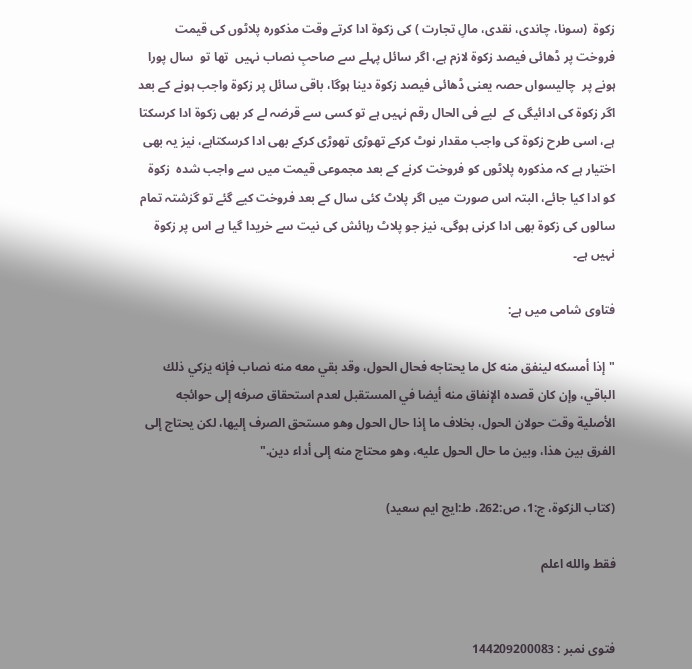زکوۃ  (سونا، چاندی، نقدی، مالِ تجارت ) کی زکوۃ ادا کرتے وقت مذکورہ پلاٹوں کی قیمت فروخت پر ڈھائی فیصد زکوۃ لازم ہے، اگر سائل پہلے سے صاحبِ نصاب نہیں  تھا تو  سال پورا ہونے پر  چالیسواں حصہ یعنی ڈھائی فیصد زکوۃ دینا ہوگا، باقی سائل پر زکوۃ واجب ہونے کے بعد اگر زکوۃ کی ادائیگی کے  لیے فی الحال رقم نہیں ہے تو کسی سے قرضہ لے کر بھی زکوۃ ادا کرسکتا ہے، اسی طرح زکوۃ کی واجب مقدار نوٹ کرکے تھوڑی تھوڑی کرکے بھی ادا کرسکتاہے، نیز یہ بھی اختیار ہے کہ مذکورہ پلاٹوں کو فروخت کرنے کے بعد مجموعی قیمت میں سے واجب شدہ  زکوۃ  کو ادا کیا جائے، البتہ اس صورت میں اگر پلاٹ کئی سال کے بعد فروخت کیے گئے تو گزشتہ تمام سالوں کی زکوۃ بھی ادا کرنی ہوگی، نیز جو پلاٹ رہائش کی نیت سے خریدا گیا ہے اس پر زکوۃ  نہیں ہے۔

فتاوی شامی میں ہے:

"إذا أمسكه لينفق منه كل ما يحتاجه فحال الحول، وقد بقي معه منه نصاب فإنه يزكي ذلك الباقي، وإن كان قصده الإنفاق منه أيضا في المستقبل لعدم استحقاق صرفه إلى حوائجه الأصلية وقت حولان الحول، بخلاف ما إذا حال الحول وهو مستحق الصرف إليها، لكن يحتاج إلى الفرق بين هذا، وبين ما حال الحول عليه، وهو محتاج منه إلى أداء دين."

(كتاب الزكوة، ج:1، ص:262، ط:ايج ايم سعيد)

فقط والله اعلم


فتوی نمبر : 144209200083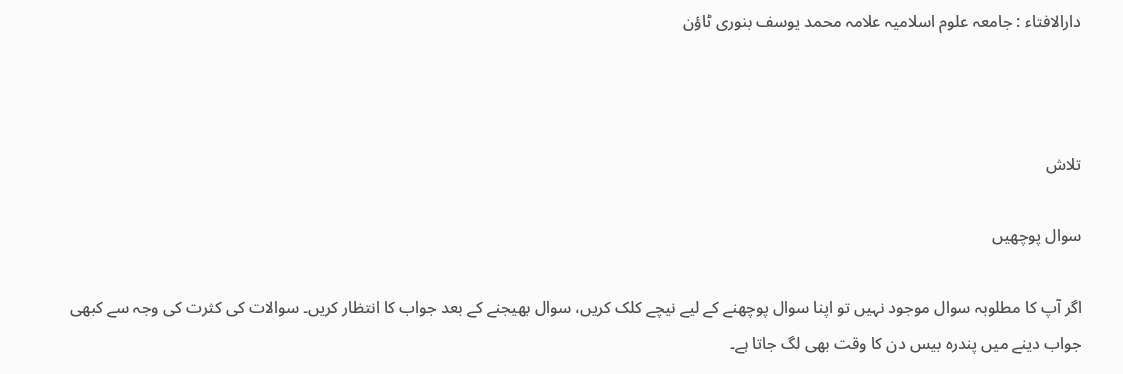دارالافتاء : جامعہ علوم اسلامیہ علامہ محمد یوسف بنوری ٹاؤن



تلاش

سوال پوچھیں

اگر آپ کا مطلوبہ سوال موجود نہیں تو اپنا سوال پوچھنے کے لیے نیچے کلک کریں، سوال بھیجنے کے بعد جواب کا انتظار کریں۔ سوالات کی کثرت کی وجہ سے کبھی جواب دینے میں پندرہ بیس دن کا وقت بھی لگ جاتا ہے۔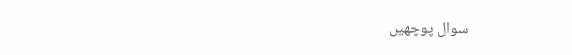سوال پوچھیں